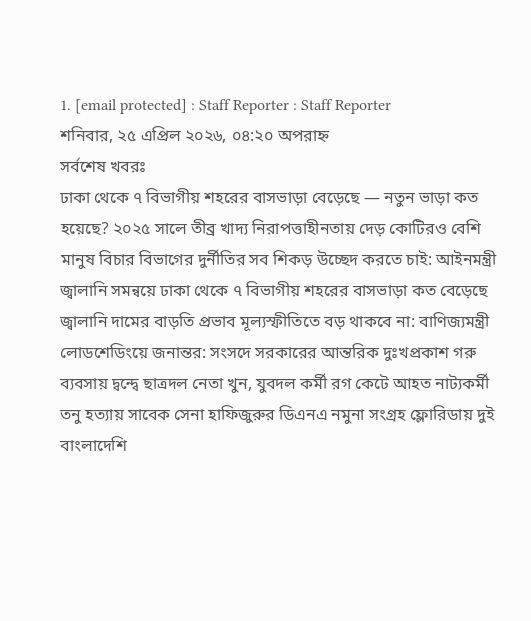1. [email protected] : Staff Reporter : Staff Reporter
শনিবার, ২৫ এপ্রিল ২০২৬, ০৪:২০ অপরাহ্ন
সর্বশেষ খবরঃ
ঢাকা থেকে ৭ বিভাগীয় শহরের বাসভাড়া বেড়েছে — নতুন ভাড়া কত হয়েছে? ২০২৫ সালে তীব্র খাদ্য নিরাপত্তাহীনতায় দেড় কোটিরও বেশি মানুষ বিচার বিভাগের দুর্নীতির সব শিকড় উচ্ছেদ করতে চাই: আইনমন্ত্রী জ্বালানি সমন্বয়ে ঢাকা থেকে ৭ বিভাগীয় শহরের বাসভাড়া কত বেড়েছে জ্বালানি দামের বাড়তি প্রভাব মূল্যস্ফীতিতে বড় থাকবে না: বাণিজ্যমন্ত্রী লোডশেডিংয়ে জনান্তর: সংসদে সরকারের আন্তরিক দুঃখপ্রকাশ গরু ব্যবসায় দ্বন্দ্বে ছাত্রদল নেতা খুন, যুবদল কর্মী রগ কেটে আহত নাট্যকর্মী তনু হত্যায় সাবেক সেনা হাফিজুরুর ডিএনএ নমুনা সংগ্রহ ফ্লোরিডায় দুই বাংলাদেশি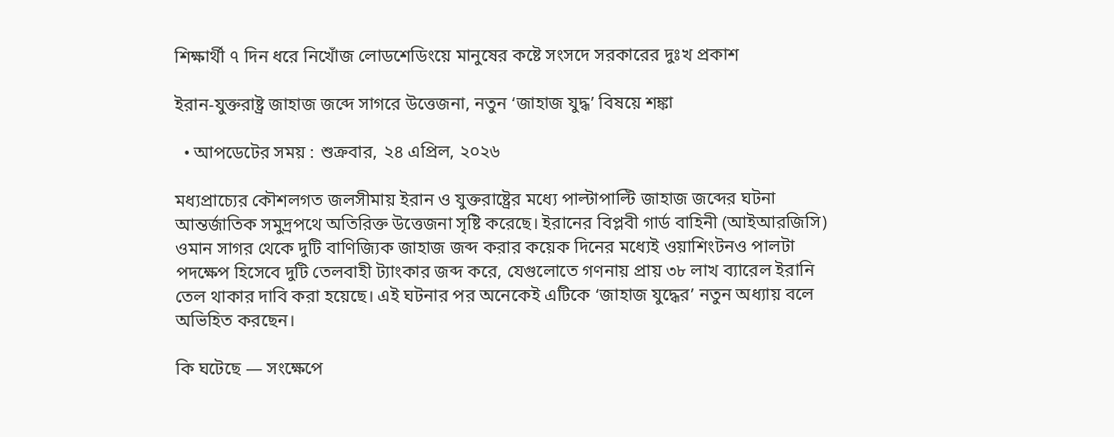শিক্ষার্থী ৭ দিন ধরে নিখোঁজ লোডশেডিংয়ে মানুষের কষ্টে সংসদে সরকারের দুঃখ প্রকাশ

ইরান-যুক্তরাষ্ট্র জাহাজ জব্দে সাগরে উত্তেজনা, নতুন ‘জাহাজ যুদ্ধ’ বিষয়ে শঙ্কা

  • আপডেটের সময় : শুক্রবার, ২৪ এপ্রিল, ২০২৬

মধ্যপ্রাচ্যের কৌশলগত জলসীমায় ইরান ও যুক্তরাষ্ট্রের মধ্যে পাল্টাপাল্টি জাহাজ জব্দের ঘটনা আন্তর্জাতিক সমুদ্রপথে অতিরিক্ত উত্তেজনা সৃষ্টি করেছে। ইরানের বিপ্লবী গার্ড বাহিনী (আইআরজিসি) ওমান সাগর থেকে দুটি বাণিজ্যিক জাহাজ জব্দ করার কয়েক দিনের মধ্যেই ওয়াশিংটনও পালটা পদক্ষেপ হিসেবে দুটি তেলবাহী ট্যাংকার জব্দ করে, যেগুলোতে গণনায় প্রায় ৩৮ লাখ ব্যারেল ইরানি তেল থাকার দাবি করা হয়েছে। এই ঘটনার পর অনেকেই এটিকে ‘জাহাজ যুদ্ধের’ নতুন অধ্যায় বলে অভিহিত করছেন।

কি ঘটেছে — সংক্ষেপে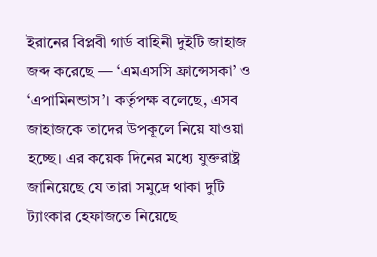ইরানের বিপ্লবী গার্ড বাহিনী দুইটি জাহাজ জব্দ করেছে — ‘এমএসসি ফ্রান্সেসকা’ ও ‘এপামিনন্ডাস’। কর্তৃপক্ষ বলেছে, এসব জাহাজকে তাদের উপকূলে নিয়ে যাওয়া হচ্ছে। এর কয়েক দিনের মধ্যে যুক্তরাষ্ট্র জানিয়েছে যে তারা সমুদ্রে থাকা দুটি ট্যাংকার হেফাজতে নিয়েছে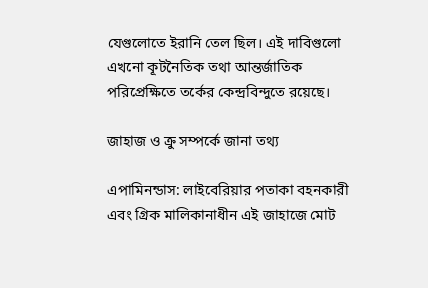যেগুলোতে ইরানি তেল ছিল। এই দাবিগুলো এখনো কূটনৈতিক তথা আন্তর্জাতিক পরিপ্রেক্ষিতে তর্কের কেন্দ্রবিন্দুতে রয়েছে।

জাহাজ ও ক্রু সম্পর্কে জানা তথ্য

এপামিনন্ডাস: লাইবেরিয়ার পতাকা বহনকারী এবং গ্রিক মালিকানাধীন এই জাহাজে মোট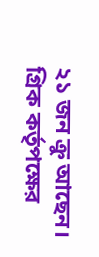২১ জন ক্রু আছেন। গ্রিক কর্তৃপক্ষের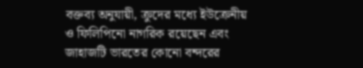বক্তব্য অনুযায়ী, ক্রুদের মধ্যে ইউক্রেনীয় ও ফিলিপিনো নাগরিক রয়েছেন এবং জাহাজটি ভারতের কোনো বন্দরের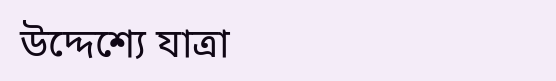উদ্দেশ্যে যাত্রা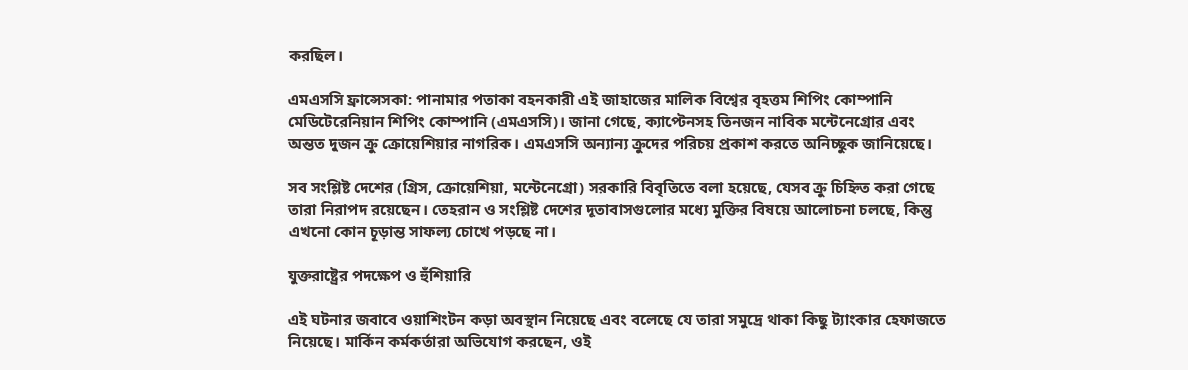করছিল।

এমএসসি ফ্রান্সেসকা: পানামার পতাকা বহনকারী এই জাহাজের মালিক বিশ্বের বৃহত্তম শিপিং কোম্পানি মেডিটেরেনিয়ান শিপিং কোম্পানি (এমএসসি)। জানা গেছে, ক্যাপ্টেনসহ তিনজন নাবিক মন্টেনেগ্রোর এবং অন্তত দুজন ক্রু ক্রোয়েশিয়ার নাগরিক। এমএসসি অন্যান্য ক্রুদের পরিচয় প্রকাশ করতে অনিচ্ছুক জানিয়েছে।

সব সংশ্লিষ্ট দেশের (গ্রিস, ক্রোয়েশিয়া, মন্টেনেগ্রো) সরকারি বিবৃতিতে বলা হয়েছে, যেসব ক্রু চিহ্নিত করা গেছে তারা নিরাপদ রয়েছেন। তেহরান ও সংশ্লিষ্ট দেশের দূতাবাসগুলোর মধ্যে মুক্তির বিষয়ে আলোচনা চলছে, কিন্তু এখনো কোন চূড়ান্ত সাফল্য চোখে পড়ছে না।

যুক্তরাষ্ট্রের পদক্ষেপ ও হুঁশিয়ারি

এই ঘটনার জবাবে ওয়াশিংটন কড়া অবস্থান নিয়েছে এবং বলেছে যে তারা সমুদ্রে থাকা কিছু ট্যাংকার হেফাজতে নিয়েছে। মার্কিন কর্মকর্তারা অভিযোগ করছেন, ওই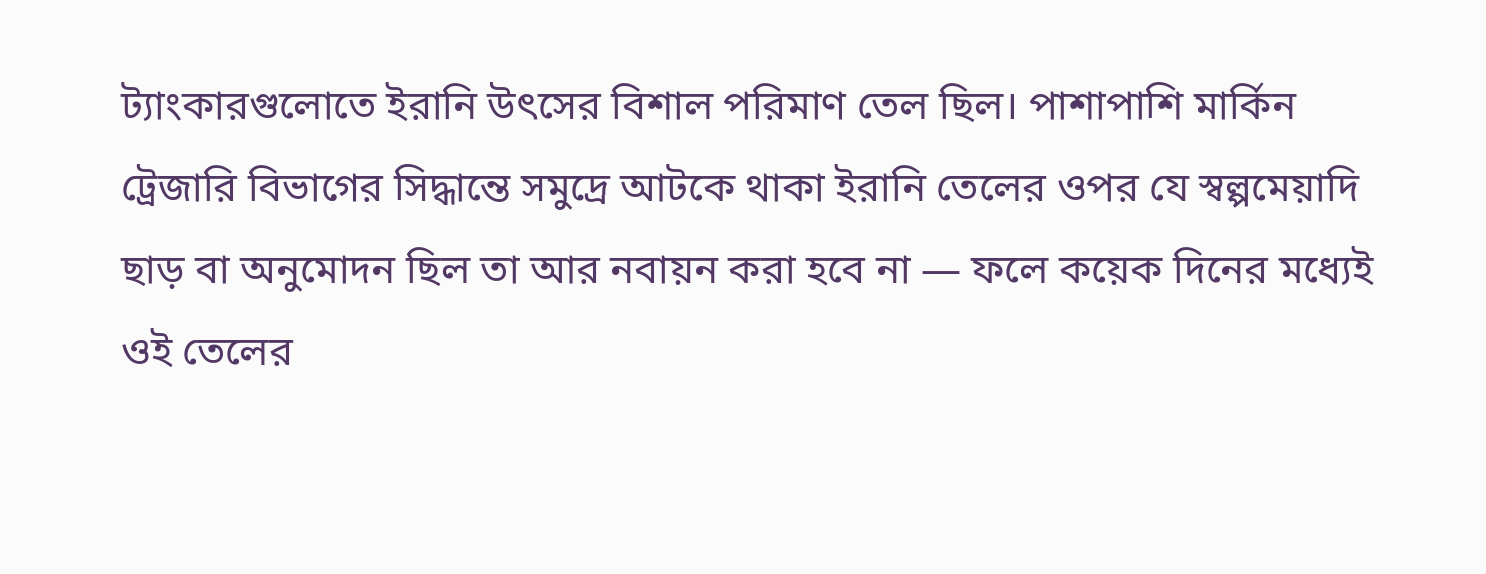ট্যাংকারগুলোতে ইরানি উৎসের বিশাল পরিমাণ তেল ছিল। পাশাপাশি মার্কিন ট্রেজারি বিভাগের সিদ্ধান্তে সমুদ্রে আটকে থাকা ইরানি তেলের ওপর যে স্বল্পমেয়াদি ছাড় বা অনুমোদন ছিল তা আর নবায়ন করা হবে না — ফলে কয়েক দিনের মধ্যেই ওই তেলের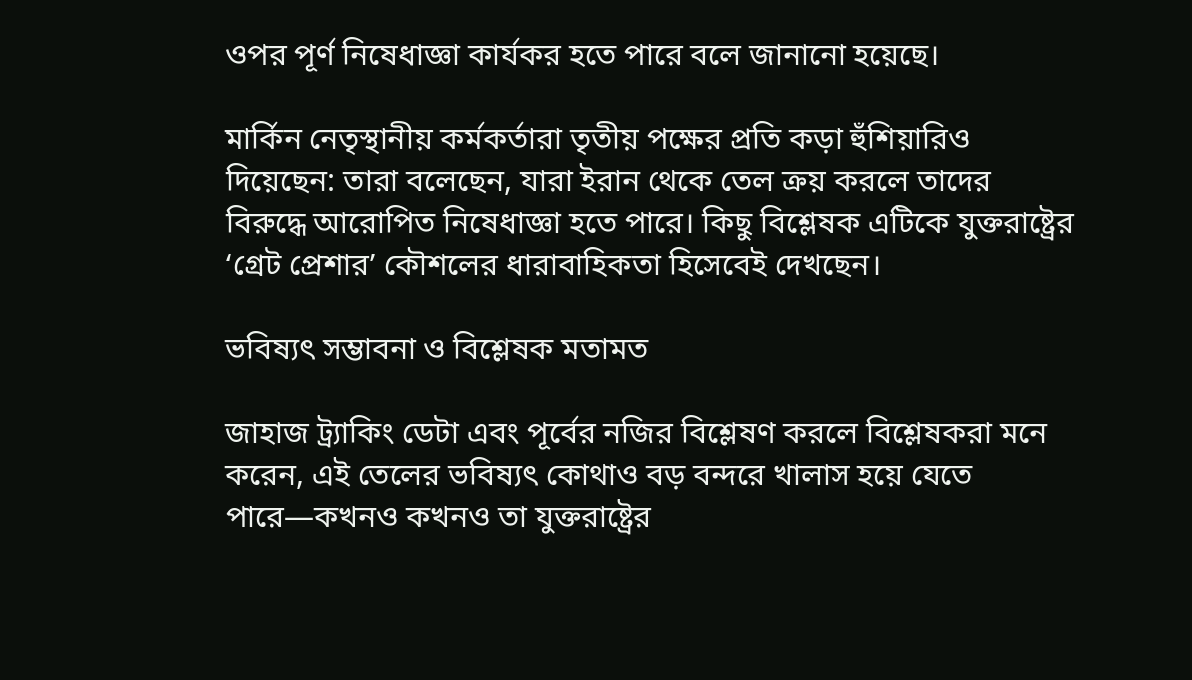ওপর পূর্ণ নিষেধাজ্ঞা কার্যকর হতে পারে বলে জানানো হয়েছে।

মার্কিন নেতৃস্থানীয় কর্মকর্তারা তৃতীয় পক্ষের প্রতি কড়া হুঁশিয়ারিও দিয়েছেন: তারা বলেছেন, যারা ইরান থেকে তেল ক্রয় করলে তাদের বিরুদ্ধে আরোপিত নিষেধাজ্ঞা হতে পারে। কিছু বিশ্লেষক এটিকে যুক্তরাষ্ট্রের ‘গ্রেট প্রেশার’ কৌশলের ধারাবাহিকতা হিসেবেই দেখছেন।

ভবিষ্যৎ সম্ভাবনা ও বিশ্লেষক মতামত

জাহাজ ট্র্যাকিং ডেটা এবং পূর্বের নজির বিশ্লেষণ করলে বিশ্লেষকরা মনে করেন, এই তেলের ভবিষ্যৎ কোথাও বড় বন্দরে খালাস হয়ে যেতে পারে—কখনও কখনও তা যুক্তরাষ্ট্রের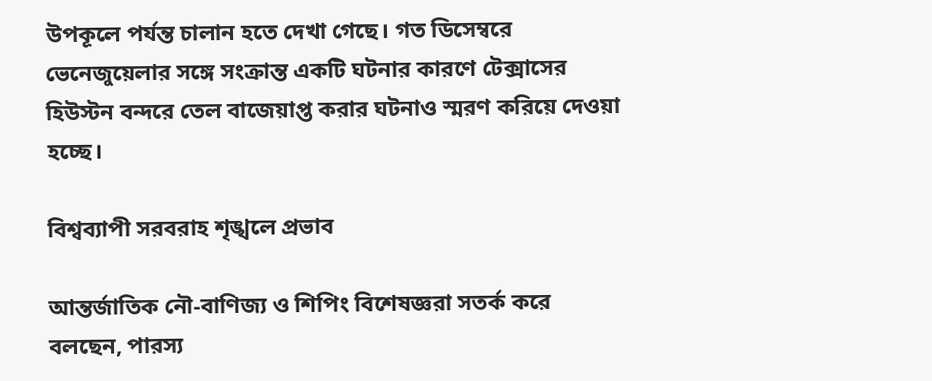উপকূলে পর্যন্ত চালান হতে দেখা গেছে। গত ডিসেম্বরে ভেনেজুয়েলার সঙ্গে সংক্রান্ত একটি ঘটনার কারণে টেক্সাসের হিউস্টন বন্দরে তেল বাজেয়াপ্ত করার ঘটনাও স্মরণ করিয়ে দেওয়া হচ্ছে।

বিশ্বব্যাপী সরবরাহ শৃঙ্খলে প্রভাব

আন্তর্জাতিক নৌ-বাণিজ্য ও শিপিং বিশেষজ্ঞরা সতর্ক করে বলছেন, পারস্য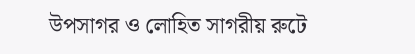উপসাগর ও লোহিত সাগরীয় রুটে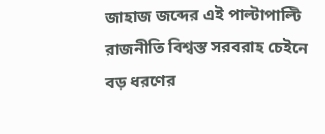জাহাজ জব্দের এই পাল্টাপাল্টি রাজনীতি বিশ্বস্ত সরবরাহ চেইনে বড় ধরণের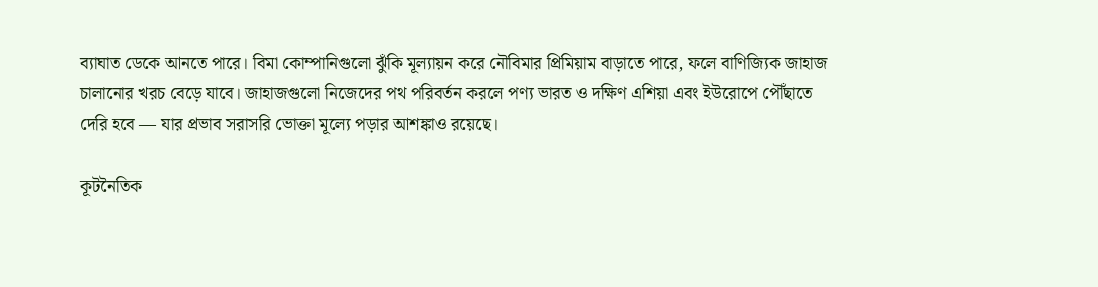ব্যাঘাত ডেকে আনতে পারে। বিমা কোম্পানিগুলো ঝুঁকি মূল্যায়ন করে নৌবিমার প্রিমিয়াম বাড়াতে পারে, ফলে বাণিজ্যিক জাহাজ চালানোর খরচ বেড়ে যাবে। জাহাজগুলো নিজেদের পথ পরিবর্তন করলে পণ্য ভারত ও দক্ষিণ এশিয়া এবং ইউরোপে পৌঁছাতে দেরি হবে — যার প্রভাব সরাসরি ভোক্তা মূল্যে পড়ার আশঙ্কাও রয়েছে।

কূটনৈতিক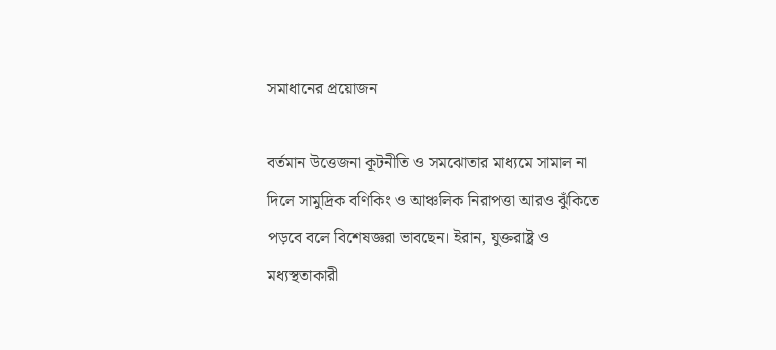সমাধানের প্রয়োজন

বর্তমান উত্তেজনা কূটনীতি ও সমঝোতার মাধ্যমে সামাল না দিলে সামুদ্রিক বণিকিং ও আঞ্চলিক নিরাপত্তা আরও ঝুঁকিতে পড়বে বলে বিশেষজ্ঞরা ভাবছেন। ইরান, যুক্তরাষ্ট্র ও মধ্যস্থতাকারী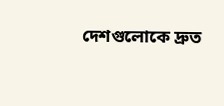দেশগুলোকে দ্রুত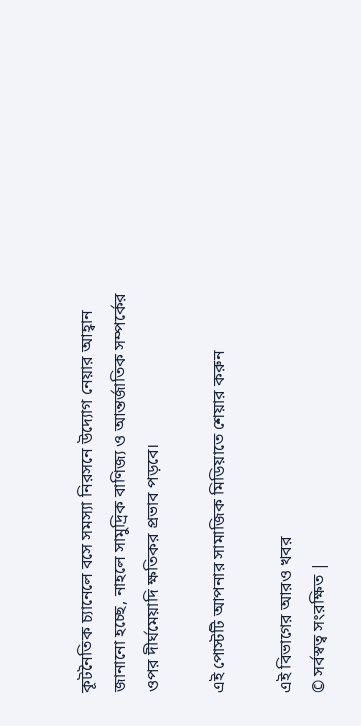কূটনৈতিক চ্যানেলে বসে সমস্যা নিরসনে উদ্যোগ নেয়ার আহ্বান জানানো হচ্ছে, নাহলে সামুদ্রিক বাণিজ্য ও আন্তর্জাতিক সম্পর্কের ওপর দীর্ঘমেয়াদি ক্ষতিকর প্রভাব পড়বে।

এই পোস্টটি আপনার সামাজিক মিডিয়াতে শেয়ার করুন

এই বিভাগের আরও খবর
© সর্বস্বত্ব সংরক্ষিত |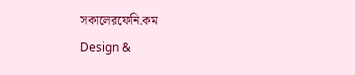সকালেরফেনি.কম
Design &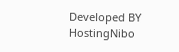Developed BY HostingNibo